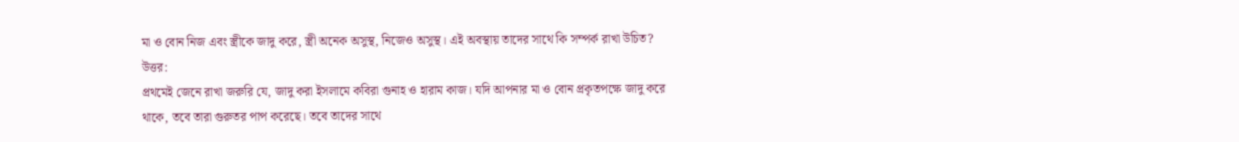মা ও বোন নিজ এবং স্ত্রীকে জাদু করে, স্ত্রী অনেক অসুস্থ, নিজেও অসুস্থ। এই অবস্থায় তাদের সাথে কি সম্পর্ক রাখা উচিত?
উত্তর:
প্রথমেই জেনে রাখা জরুরি যে, জাদু করা ইসলামে কবিরা গুনাহ ও হারাম কাজ। যদি আপনার মা ও বোন প্রকৃতপক্ষে জাদু করে থাকে, তবে তারা গুরুতর পাপ করেছে। তবে তাদের সাথে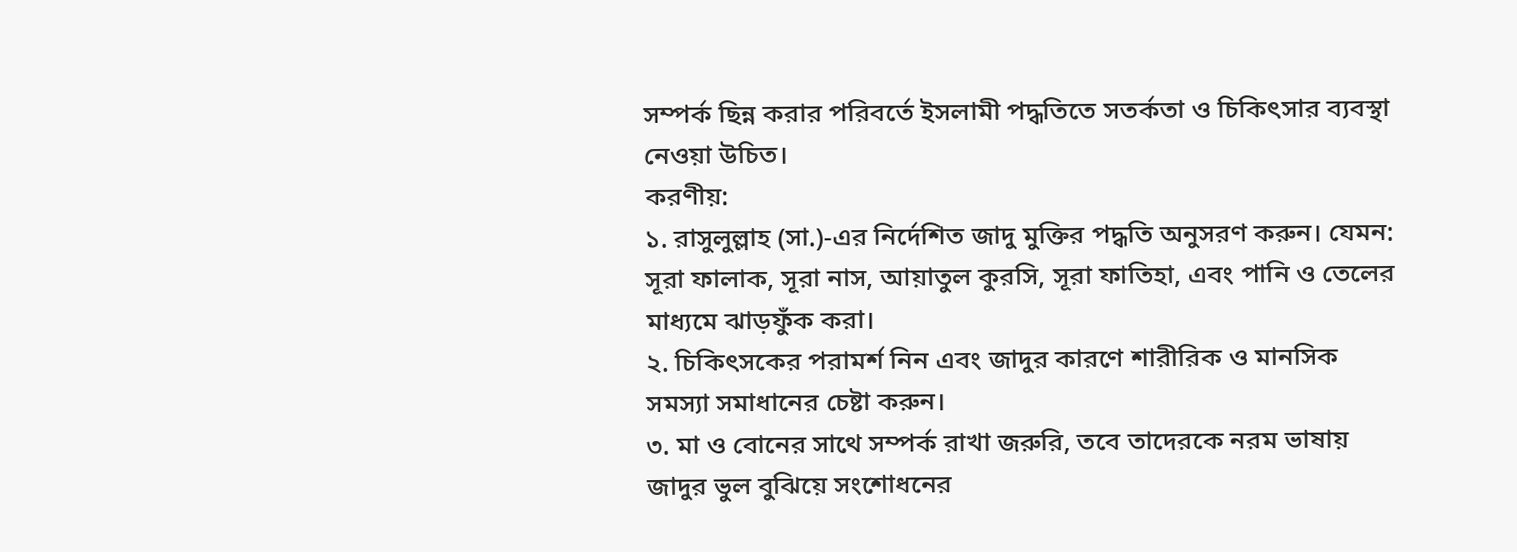সম্পর্ক ছিন্ন করার পরিবর্তে ইসলামী পদ্ধতিতে সতর্কতা ও চিকিৎসার ব্যবস্থা নেওয়া উচিত।
করণীয়:
১. রাসুলুল্লাহ (সা.)-এর নির্দেশিত জাদু মুক্তির পদ্ধতি অনুসরণ করুন। যেমন: সূরা ফালাক, সূরা নাস, আয়াতুল কুরসি, সূরা ফাতিহা, এবং পানি ও তেলের মাধ্যমে ঝাড়ফুঁক করা।
২. চিকিৎসকের পরামর্শ নিন এবং জাদুর কারণে শারীরিক ও মানসিক সমস্যা সমাধানের চেষ্টা করুন।
৩. মা ও বোনের সাথে সম্পর্ক রাখা জরুরি, তবে তাদেরকে নরম ভাষায় জাদুর ভুল বুঝিয়ে সংশোধনের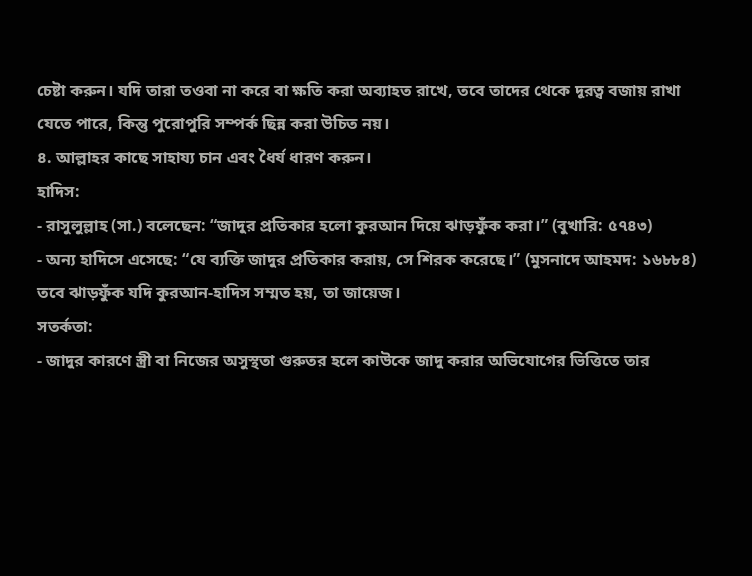চেষ্টা করুন। যদি তারা তওবা না করে বা ক্ষতি করা অব্যাহত রাখে, তবে তাদের থেকে দূরত্ব বজায় রাখা যেতে পারে, কিন্তু পুরোপুরি সম্পর্ক ছিন্ন করা উচিত নয়।
৪. আল্লাহর কাছে সাহায্য চান এবং ধৈর্য ধারণ করুন।
হাদিস:
- রাসুলুল্লাহ (সা.) বলেছেন: “জাদুর প্রতিকার হলো কুরআন দিয়ে ঝাড়ফুঁক করা।” (বুখারি: ৫৭৪৩)
- অন্য হাদিসে এসেছে: “যে ব্যক্তি জাদুর প্রতিকার করায়, সে শিরক করেছে।” (মুসনাদে আহমদ: ১৬৮৮৪) তবে ঝাড়ফুঁক যদি কুরআন-হাদিস সম্মত হয়, তা জায়েজ।
সতর্কতা:
- জাদুর কারণে স্ত্রী বা নিজের অসুস্থতা গুরুতর হলে কাউকে জাদু করার অভিযোগের ভিত্তিতে তার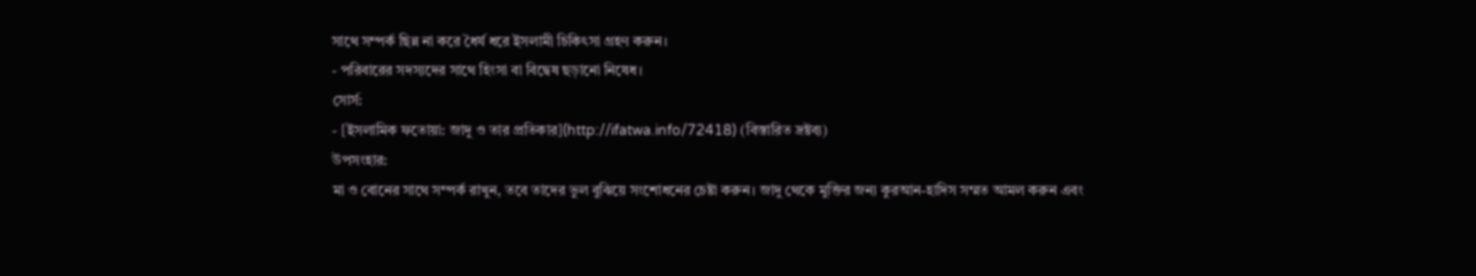সাথে সম্পর্ক ছিন্ন না করে ধৈর্য ধরে ইসলামী চিকিৎসা গ্রহণ করুন।
- পরিবারের সদস্যদের সাথে হিংসা বা বিদ্বেষ ছড়ানো নিষেধ।
সোর্স:
- [ইসলামিক ফতোয়া: জাদু ও তার প্রতিকার](http://ifatwa.info/72418) (বিস্তারিত দ্রষ্টব্য)
উপসংহার:
মা ও বোনের সাথে সম্পর্ক রাখুন, তবে তাদের ভুল বুঝিয়ে সংশোধনের চেষ্টা করুন। জাদু থেকে মুক্তির জন্য কুরআন-হাদিস সম্মত আমল করুন এবং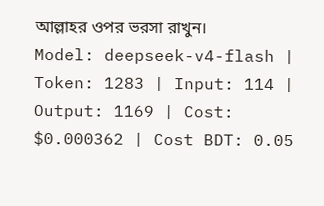আল্লাহর ওপর ভরসা রাখুন।
Model: deepseek-v4-flash | Token: 1283 | Input: 114 | Output: 1169 | Cost: $0.000362 | Cost BDT: 0.05